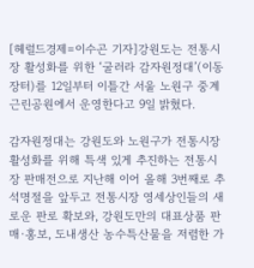[헤럴드경제=이수곤 기자]강원도는 전통시장 활성화를 위한 ‘굴러라 감자원정대’(이동 장터)를 12일부터 이틀간 서울 노원구 중계 근린공원에서 운영한다고 9일 밝혔다.

감자원정대는 강원도와 노원구가 전통시장 활성화를 위해 특색 있게 추진하는 전통시장 판매전으로 지난해 이어 올해 3번째로 추석명절을 앞두고 전통시장 영세상인들의 새로운 판로 확보와, 강원도만의 대표상품 판매·홍보, 도내생산 농수특산물을 저렴한 가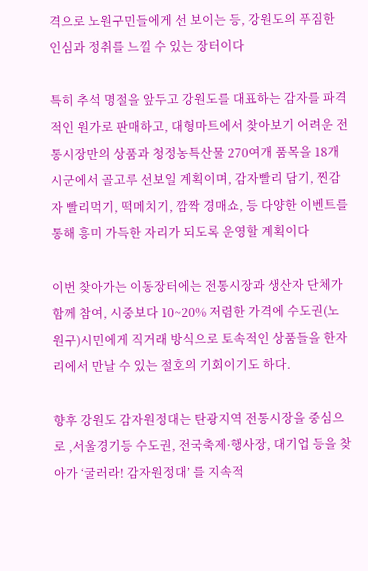격으로 노원구민들에게 선 보이는 등, 강원도의 푸짐한 인심과 정취를 느낄 수 있는 장터이다

특히 추석 명절을 앞두고 강원도를 대표하는 감자를 파격적인 원가로 판매하고, 대형마트에서 찾아보기 어려운 전통시장만의 상품과 청정농특산물 270여개 품목을 18개 시군에서 골고루 선보일 계획이며, 감자빨리 담기, 찐감자 빨리먹기, 떡메치기, 깜짝 경매쇼, 등 다양한 이벤트를 통해 흥미 가득한 자리가 되도록 운영할 계획이다

이번 찾아가는 이동장터에는 전통시장과 생산자 단체가 함께 참여, 시중보다 10~20% 저렴한 가격에 수도권(노원구)시민에게 직거래 방식으로 토속적인 상품들을 한자리에서 만날 수 있는 절호의 기회이기도 하다.

향후 강원도 감자원정대는 탄광지역 전통시장을 중심으로 ,서울경기등 수도권, 전국축제·행사장, 대기업 등을 찾아가 ‘굴러라! 감자원정대’ 를 지속적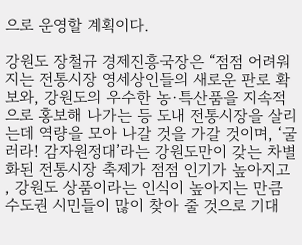으로 운영할 계획이다.

강원도 장철규 경제진흥국장은 “점점 어려워지는 전통시장 영세상인들의 새로운 판로 확보와, 강원도의 우수한 농·특산품을 지속적으로 홍보해 나가는 등 도내 전통시장을 살리는데 역량을 모아 나갈 것을 가갈 것이며, ‘굴러라! 감자원정대’라는 강원도만이 갖는 차별화된 전통시장 축제가 점점 인기가 높아지고 , 강원도 상품이라는 인식이 높아지는 만큼 수도권 시민들이 많이 찾아 줄 것으로 기대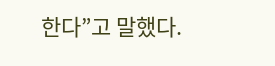한다”고 말했다.